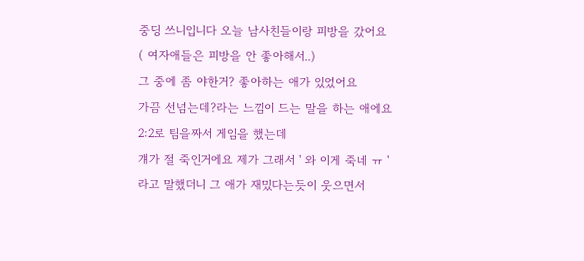중딩 쓰니입니다 오늘 남사친들이랑 피방을 갔어요
( 여자애들은 피방을 안 좋아해서..)
그 중에 좀 야한거? 좋아하는 애가 있었어요
가끔 선넘는데?라는 느낌이 드는 말을 하는 애에요
2:2로 팀을짜서 게임을 했는데
걔가 절 죽인거에요 제가 그래서 ' 와 이게 죽네 ㅠ '
라고 말했더니 그 애가 재밌다는듯이 웃으면서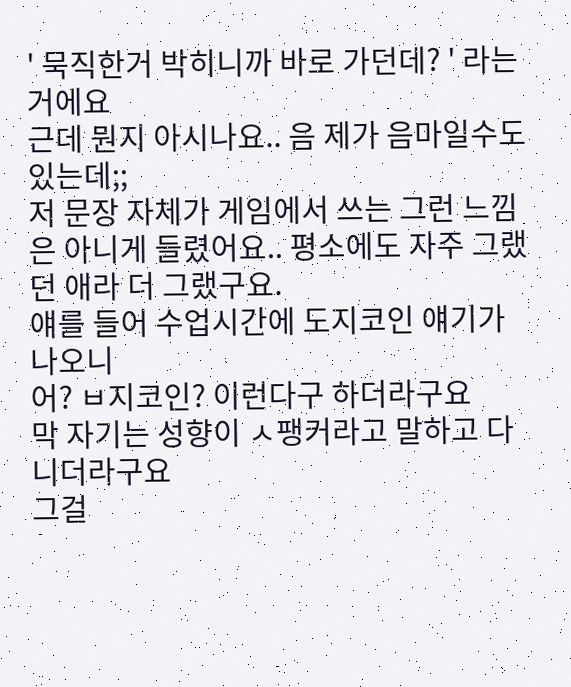' 묵직한거 박히니까 바로 가던데? ' 라는거에요
근데 뭔지 아시나요.. 음 제가 음마일수도 있는데;;
저 문장 자체가 게임에서 쓰는 그런 느낌은 아니게 들렸어요.. 평소에도 자주 그랬던 애라 더 그랬구요.
얘를 들어 수업시간에 도지코인 얘기가 나오니
어? ㅂ지코인? 이런다구 하더라구요
막 자기는 성향이 ㅅ팽커라고 말하고 다니더라구요
그걸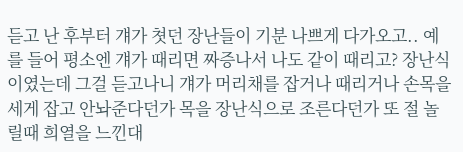듣고 난 후부터 걔가 쳣던 장난들이 기분 나쁘게 다가오고.. 예를 들어 평소엔 걔가 때리면 짜증나서 나도 같이 때리고? 장난식이였는데 그걸 듣고나니 걔가 머리채를 잡거나 때리거나 손목을 세게 잡고 안놔준다던가 목을 장난식으로 조른다던가 또 절 놀릴때 희열을 느낀대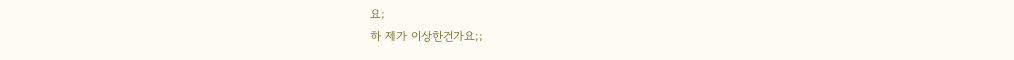요;
하 제가 이상한건가요;;